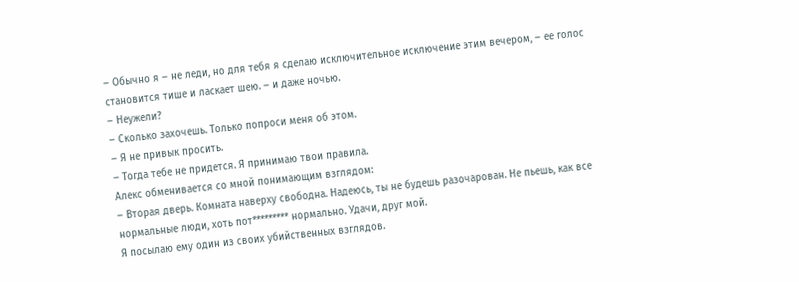‒ Обычно я ‒ не леди, но для тебя я сделаю исключительное исключение этим вечером, ‒ ее голос становится тише и ласкает шею. ‒ и даже ночью.
‒ Неужели?
‒ Сколько захочешь. Только попроси меня об этом.
‒ Я не привык просить.
‒ Тогда тебе не придется. Я принимаю твои правила.
Алекс обменивается со мной понимающим взглядом:
‒ Вторая дверь. Комната наверху свободна. Надеюсь, ты не будешь разочарован. Не пьешь, как все нормальные люди, хоть пот********* нормально. Удачи, друг мой.
Я посылаю ему один из своих убийственных взглядов.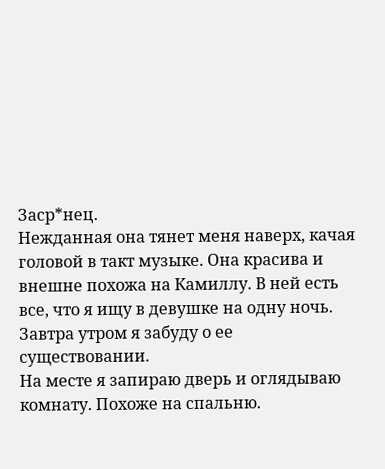Заср*нец.
Нежданная она тянет меня наверх, качая головой в такт музыке. Она красива и внешне похожа на Камиллу. В ней есть все, что я ищу в девушке на одну ночь. Завтра утром я забуду о ее существовании.
На месте я запираю дверь и оглядываю комнату. Похоже на спальню.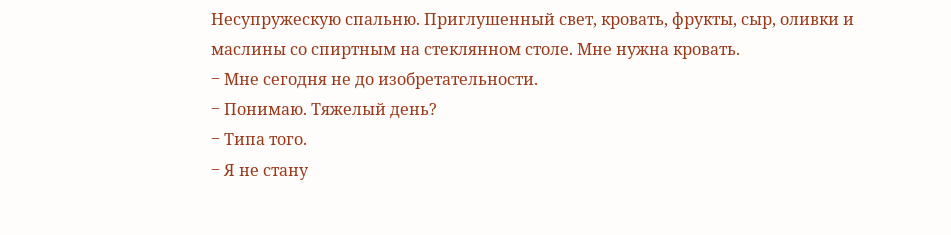Несупружескую спальню. Приглушенный свет, кровать, фрукты, сыр, оливки и маслины со спиртным на стеклянном столе. Мне нужна кровать.
‒ Мне сегодня не до изобретательности.
‒ Понимаю. Тяжелый день?
‒ Типа того.
‒ Я не стану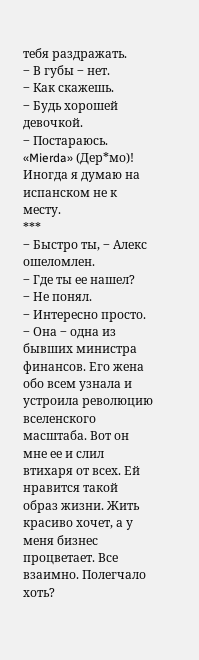тебя раздражать.
‒ В губы ‒ нет.
‒ Как скажешь.
‒ Будь хорошей девочкой.
‒ Постараюсь.
«Mierda» (Дер*мо)!
Иногда я думаю на испанском не к месту.
***
‒ Быстро ты, ‒ Алекс ошеломлен.
‒ Где ты ее нашел?
‒ Не понял.
‒ Интересно просто.
‒ Она ‒ одна из бывших министра финансов. Его жена обо всем узнала и устроила революцию вселенского масштаба. Вот он мне ее и слил втихаря от всех. Ей нравится такой образ жизни. Жить красиво хочет, а у меня бизнес процветает. Все взаимно. Полегчало хоть?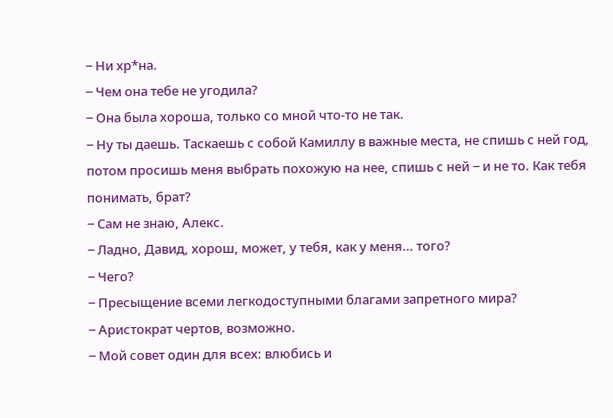‒ Ни хр*на.
‒ Чем она тебе не угодила?
‒ Она была хороша, только со мной что-то не так.
‒ Ну ты даешь. Таскаешь с собой Камиллу в важные места, не спишь с ней год, потом просишь меня выбрать похожую на нее, спишь с ней ‒ и не то. Как тебя понимать, брат?
‒ Сам не знаю, Алекс.
‒ Ладно, Давид, хорош, может, у тебя, как у меня… того?
‒ Чего?
‒ Пресыщение всеми легкодоступными благами запретного мира?
‒ Аристократ чертов, возможно.
‒ Мой совет один для всех: влюбись и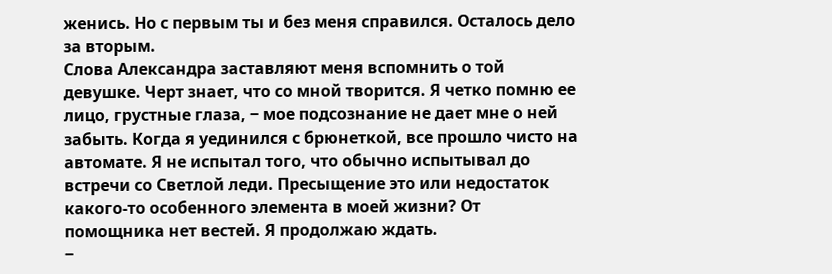женись. Но с первым ты и без меня справился. Осталось дело за вторым.
Слова Александра заставляют меня вспомнить о той девушке. Черт знает, что со мной творится. Я четко помню ее лицо, грустные глаза, ‒ мое подсознание не дает мне о ней забыть. Когда я уединился с брюнеткой, все прошло чисто на автомате. Я не испытал того, что обычно испытывал до встречи со Светлой леди. Пресыщение это или недостаток какого-то особенного элемента в моей жизни? От помощника нет вестей. Я продолжаю ждать.
‒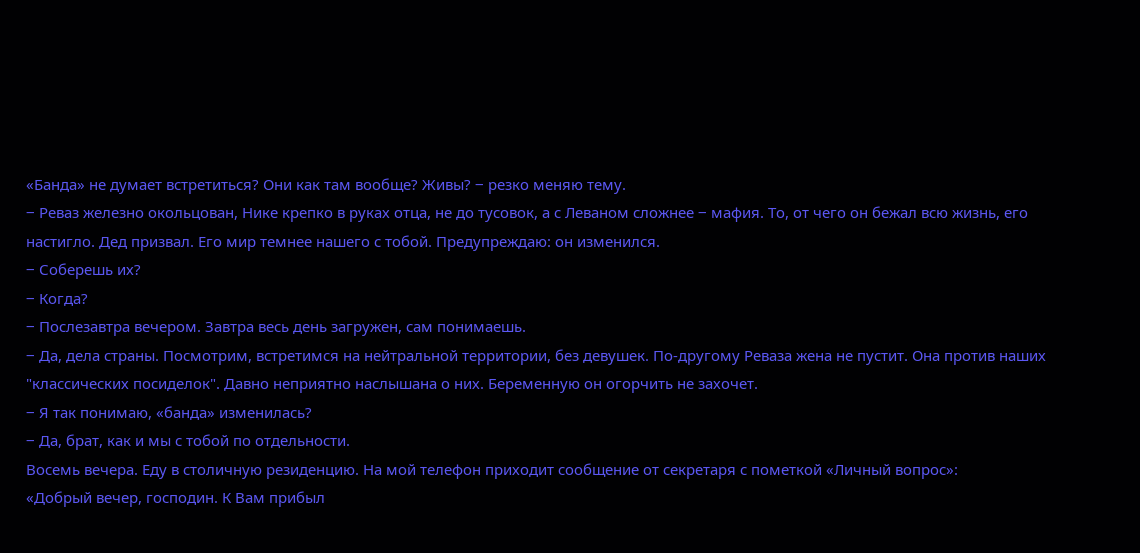«Банда» не думает встретиться? Они как там вообще? Живы? ‒ резко меняю тему.
‒ Реваз железно окольцован, Нике крепко в руках отца, не до тусовок, а с Леваном сложнее ‒ мафия. То, от чего он бежал всю жизнь, его настигло. Дед призвал. Его мир темнее нашего с тобой. Предупреждаю: он изменился.
‒ Соберешь их?
‒ Когда?
‒ Послезавтра вечером. Завтра весь день загружен, сам понимаешь.
‒ Да, дела страны. Посмотрим, встретимся на нейтральной территории, без девушек. По-другому Реваза жена не пустит. Она против наших "классических посиделок". Давно неприятно наслышана о них. Беременную он огорчить не захочет.
‒ Я так понимаю, «банда» изменилась?
‒ Да, брат, как и мы с тобой по отдельности.
Восемь вечера. Еду в столичную резиденцию. На мой телефон приходит сообщение от секретаря с пометкой «Личный вопрос»:
«Добрый вечер, господин. К Вам прибыл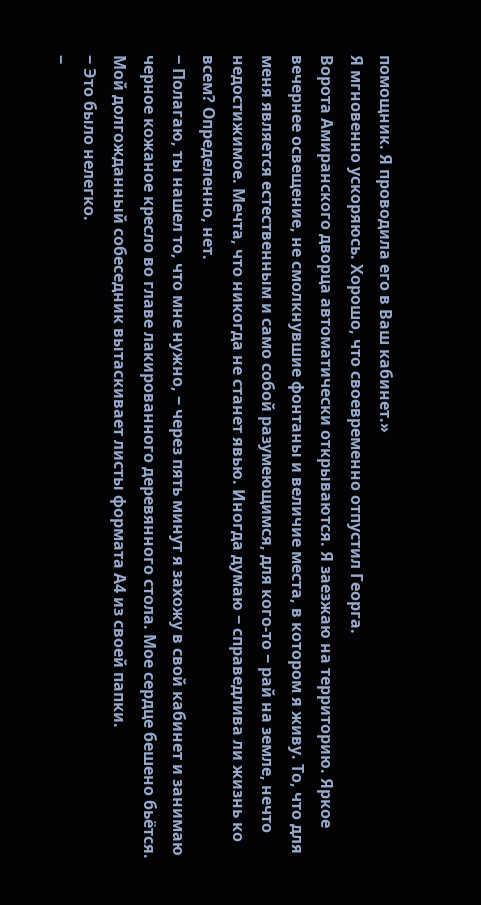помощник. Я проводила его в Ваш кабинет.»
Я мгновенно ускоряюсь. Хорошо, что своевременно отпустил Георга.
Ворота Амиранского дворца автоматически открываются. Я заезжаю на территорию. Яркое вечернее освещение, не смолкнувшие фонтаны и величие места, в котором я живу. То, что для меня является естественным и само собой разумеющимся, для кого-то ‒ рай на земле, нечто недостижимое. Мечта, что никогда не станет явью. Иногда думаю ‒ справедлива ли жизнь ко всем? Определенно, нет.
‒ Полагаю, ты нашел то, что мне нужно, ‒ через пять минут я захожу в свой кабинет и занимаю черное кожаное кресло во главе лакированного деревянного стола. Мое сердце бешено бьётся.
Мой долгожданный собеседник вытаскивает листы формата А4 из своей папки.
‒ Это было нелегко.
‒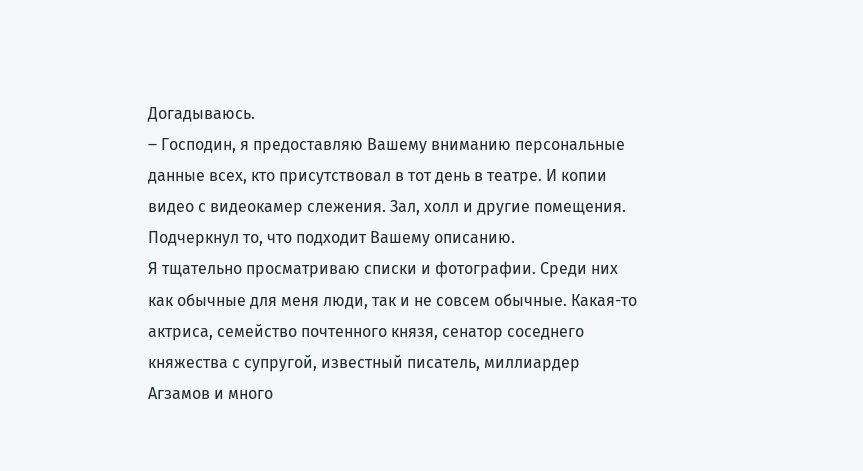Догадываюсь.
‒ Господин, я предоставляю Вашему вниманию персональные данные всех, кто присутствовал в тот день в театре. И копии видео с видеокамер слежения. Зал, холл и другие помещения. Подчеркнул то, что подходит Вашему описанию.
Я тщательно просматриваю списки и фотографии. Среди них как обычные для меня люди, так и не совсем обычные. Какая-то актриса, семейство почтенного князя, сенатор соседнего княжества с супругой, известный писатель, миллиардер Агзамов и много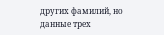других фамилий, но данные трех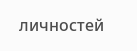личностей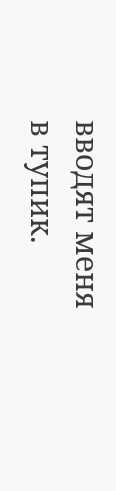вводят меня в тупик.